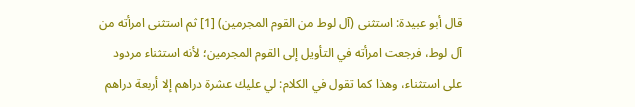قال أبو عبيدة: استثنى (آل لوط من القوم المجرمين) [1] ثم استثنى امرأته من آل لوط، فرجعت امرأته في التأويل إلى القوم المجرمين؛ لأنه استثناء مردود على استثناء، وهذا كما تقول في الكلام: لي عليك عشرة دراهم إلا أربعة دراهم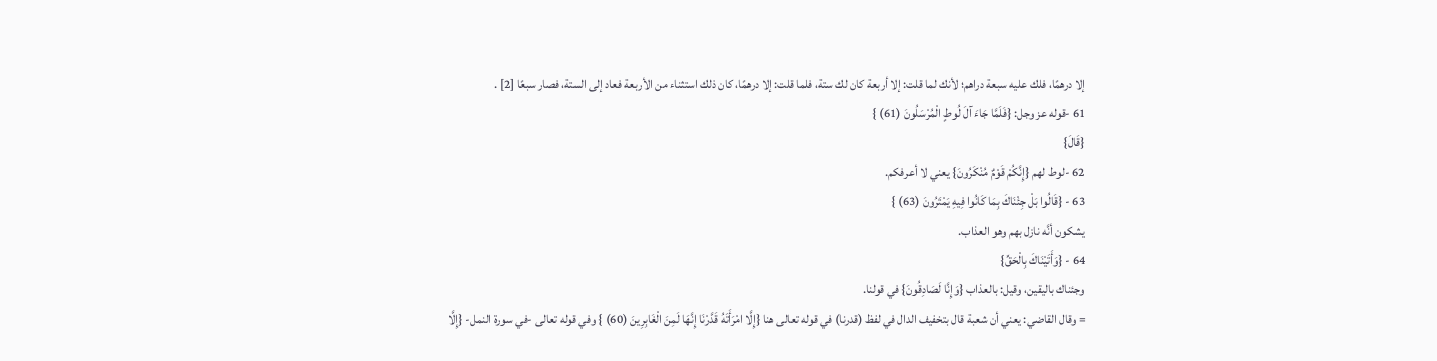إلا درهمًا، فلك عليه سبعة دراهم؛ لأنك لما قلت: إلا أربعة كان لك ستة، فلما قلت: إلا درهمًا، كان ذلك استثناء من الأربعة فعاد إلى الستة، فصار سبعًا [2] .
61 -قوله عز وجل: {فَلَمَّا جَاءَ آلَ لُوطٍ الْمُرْسَلُونَ (61) }
{قَالَ}
62 -لوط لهم {إِنَّكُمْ قَوْمٌ مُنْكَرُونَ} يعني لا أعرفكم.
63 - {قَالُوا بَلْ جِئْنَاكَ بِمَا كَانُوا فِيهِ يَمْتَرُونَ (63) }
يشكون أنَّه نازل بهم وهو العذاب.
64 - {وَأَتَيْنَاكَ بِالْحَقِّ}
وجئناك باليقين، وقيل: بالعذاب {وَإِنَّا لَصَادِقُونَ} في قولنا.
= وقال القاضي: يعني أن شعبة قال بتخفيف الدال في لفظ (قدرنا) في قوله تعالى هنا {إِلَّا امْرَأَتَهُ قَدَّرْنَا إِنَّهَا لَمِنَ الْغَابِرِينَ (60) } وفي قوله تعالى -في سورة النمل- {إِلَّا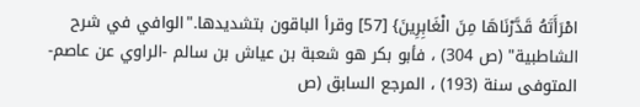امْرَأَتَهُ قَدَّرْنَاهَا مِنَ الْغَابِرِينَ} [57] وقرأ الباقون بتشديدها."الوافي في شرح الشاطبية" (ص 304) ، فأبو بكر هو شعبة بن عياش بن سالم -الراوي عن عاصم- المتوفى سنة (193) ، المرجع السابق (ص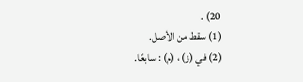20) .
(1) سقط من الأصل.
(2) في (ز) ، (م) : سابعًا.